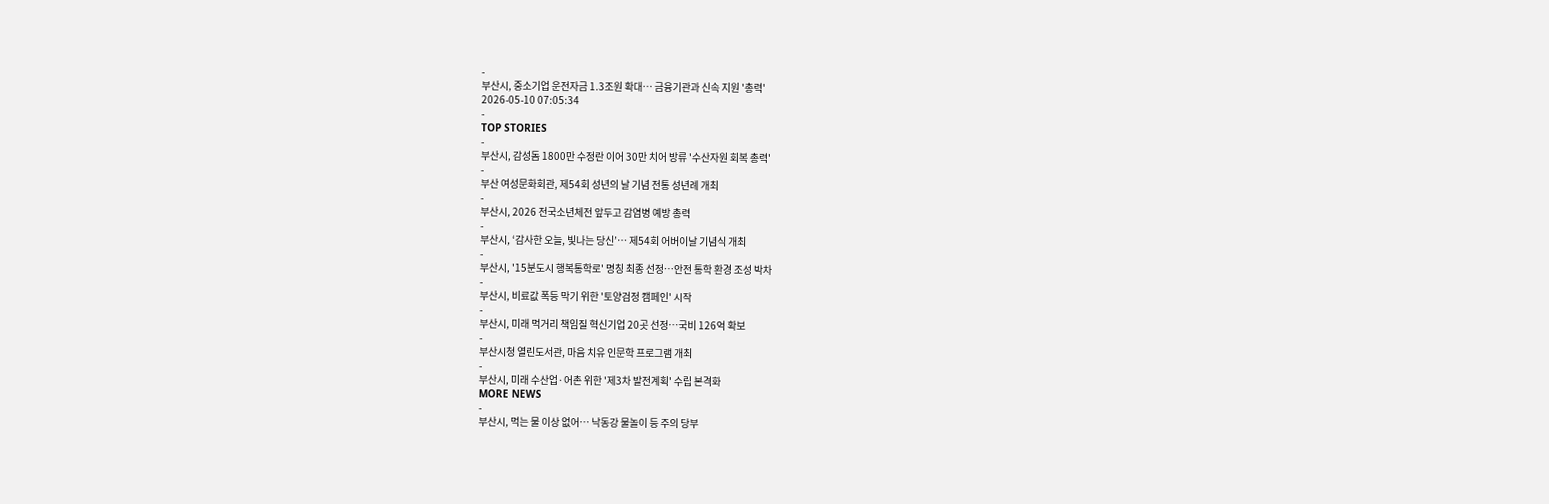-
부산시, 중소기업 운전자금 1.3조원 확대… 금융기관과 신속 지원 '총력'
2026-05-10 07:05:34
-
TOP STORIES
-
부산시, 감성돔 1800만 수정란 이어 30만 치어 방류 '수산자원 회복 총력'
-
부산 여성문화회관, 제54회 성년의 날 기념 전통 성년례 개최
-
부산시, 2026 전국소년체전 앞두고 감염병 예방 총력
-
부산시, ‘감사한 오늘, 빛나는 당신’… 제54회 어버이날 기념식 개최
-
부산시, '15분도시 행복통학로' 명칭 최종 선정…안전 통학 환경 조성 박차
-
부산시, 비료값 폭등 막기 위한 '토양검정 캠페인' 시작
-
부산시, 미래 먹거리 책임질 혁신기업 20곳 선정…국비 126억 확보
-
부산시청 열린도서관, 마음 치유 인문학 프로그램 개최
-
부산시, 미래 수산업·어촌 위한 '제3차 발전계획' 수립 본격화
MORE NEWS
-
부산시, 먹는 물 이상 없어… 낙동강 물놀이 등 주의 당부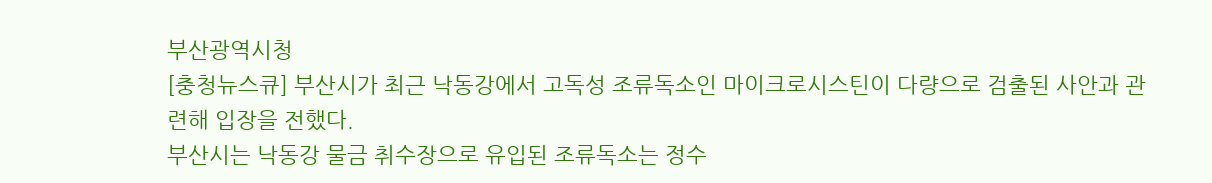부산광역시청
[충청뉴스큐] 부산시가 최근 낙동강에서 고독성 조류독소인 마이크로시스틴이 다량으로 검출된 사안과 관련해 입장을 전했다.
부산시는 낙동강 물금 취수장으로 유입된 조류독소는 정수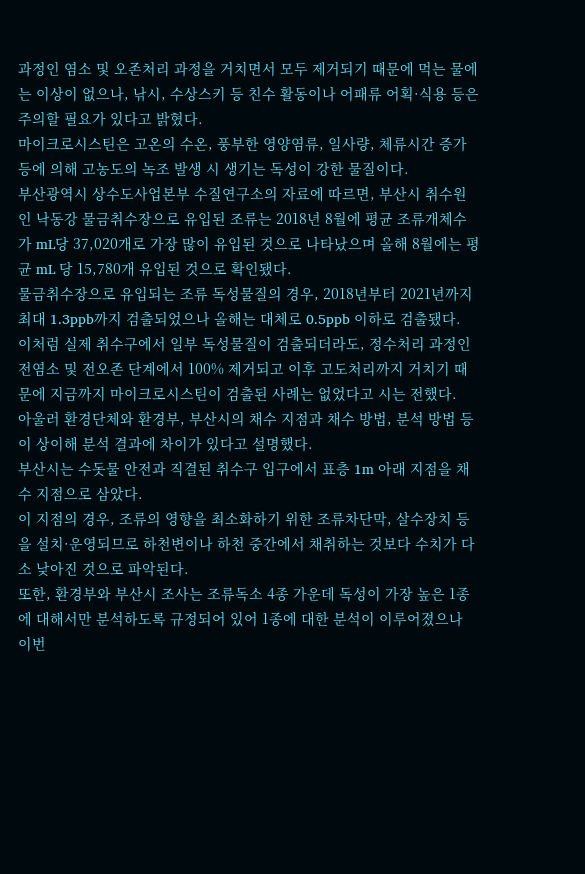과정인 염소 및 오존처리 과정을 거치면서 모두 제거되기 때문에 먹는 물에는 이상이 없으나, 낚시, 수상스키 등 친수 활동이나 어패류 어획·식용 등은 주의할 필요가 있다고 밝혔다.
마이크로시스틴은 고온의 수온, 풍부한 영양염류, 일사량, 체류시간 증가 등에 의해 고농도의 녹조 발생 시 생기는 독성이 강한 물질이다.
부산광역시 상수도사업본부 수질연구소의 자료에 따르면, 부산시 취수원인 낙동강 물금취수장으로 유입된 조류는 2018년 8월에 평균 조류개체수가 mL당 37,020개로 가장 많이 유입된 것으로 나타났으며 올해 8월에는 평균 mL 당 15,780개 유입된 것으로 확인됐다.
물금취수장으로 유입되는 조류 독성물질의 경우, 2018년부터 2021년까지 최대 1.3ppb까지 검출되었으나 올해는 대체로 0.5ppb 이하로 검출됐다.
이처럼 실제 취수구에서 일부 독성물질이 검출되더라도, 정수처리 과정인 전염소 및 전오존 단계에서 100% 제거되고 이후 고도처리까지 거치기 때문에 지금까지 마이크로시스틴이 검출된 사례는 없었다고 시는 전했다.
아울러 환경단체와 환경부, 부산시의 채수 지점과 채수 방법, 분석 방법 등이 상이해 분석 결과에 차이가 있다고 설명했다.
부산시는 수돗물 안전과 직결된 취수구 입구에서 표층 1m 아래 지점을 채수 지점으로 삼았다.
이 지점의 경우, 조류의 영향을 최소화하기 위한 조류차단막, 살수장치 등을 설치·운영되므로 하천변이나 하천 중간에서 채취하는 것보다 수치가 다소 낮아진 것으로 파악된다.
또한, 환경부와 부산시 조사는 조류독소 4종 가운데 독성이 가장 높은 1종에 대해서만 분석하도록 규정되어 있어 1종에 대한 분석이 이루어졌으나 이번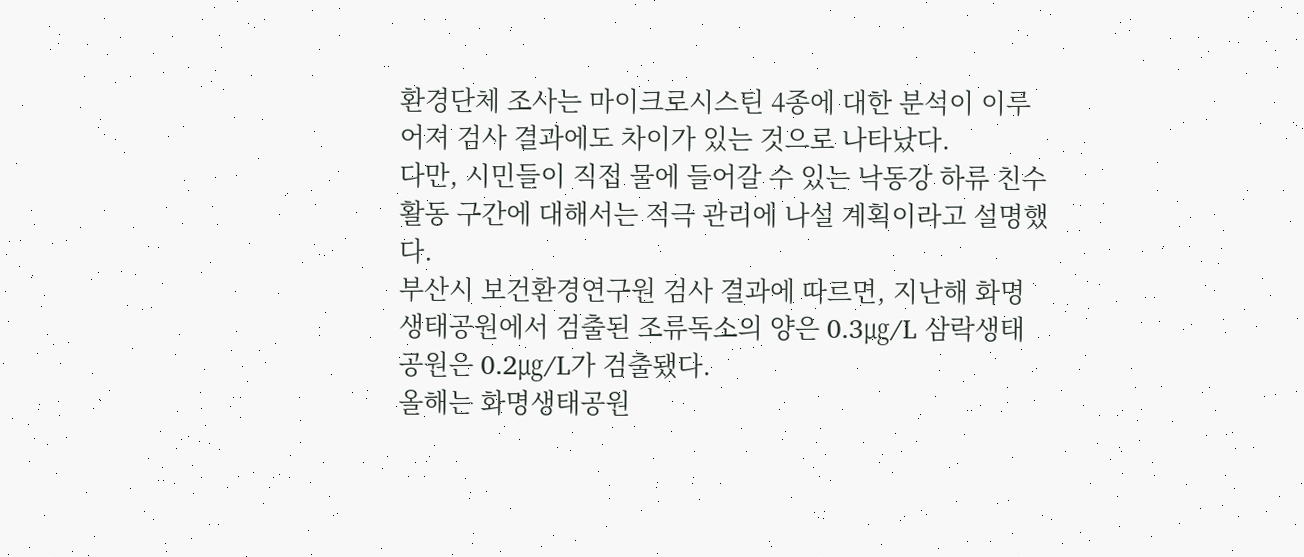환경단체 조사는 마이크로시스틴 4종에 대한 분석이 이루어져 검사 결과에도 차이가 있는 것으로 나타났다.
다만, 시민들이 직접 물에 들어갈 수 있는 낙동강 하류 친수활동 구간에 대해서는 적극 관리에 나설 계획이라고 설명했다.
부산시 보건환경연구원 검사 결과에 따르면, 지난해 화명생태공원에서 검출된 조류독소의 양은 0.3㎍/L 삼락생태공원은 0.2㎍/L가 검출됐다.
올해는 화명생태공원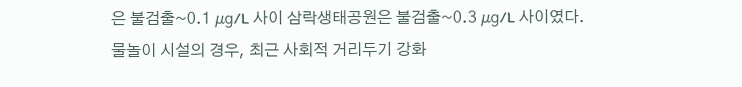은 불검출~0.1 ㎍/L 사이 삼락생태공원은 불검출~0.3 ㎍/L 사이였다.
물놀이 시설의 경우, 최근 사회적 거리두기 강화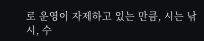로 운영이 자제하고 있는 만큼, 시는 낚시, 수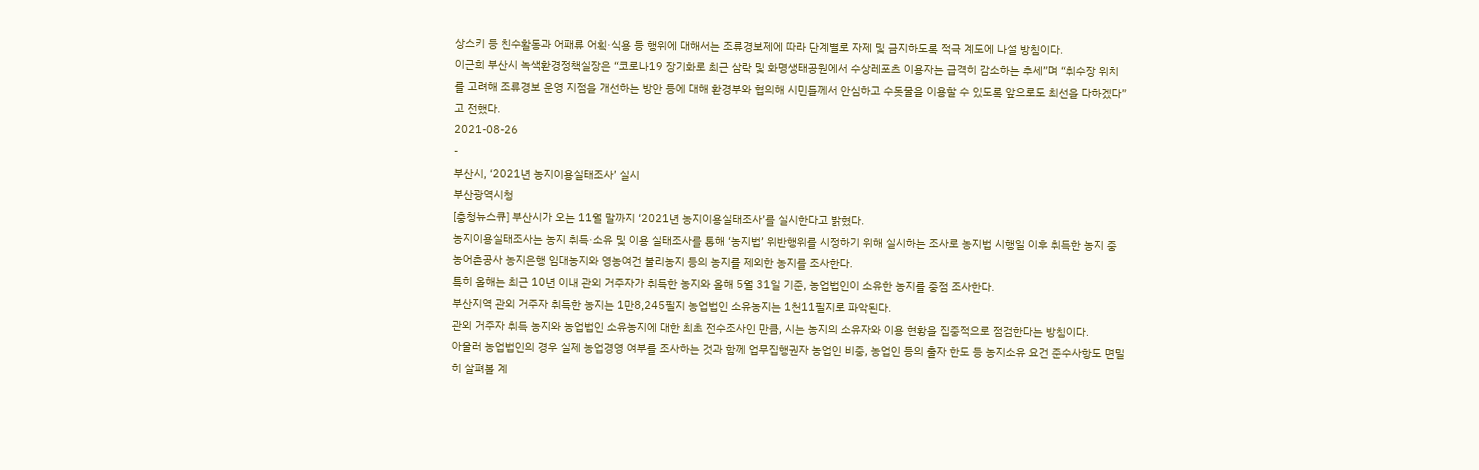상스키 등 친수활동과 어패류 어획·식용 등 행위에 대해서는 조류경보제에 따라 단계별로 자제 및 금지하도록 적극 계도에 나설 방침이다.
이근희 부산시 녹색환경정책실장은 “코로나19 장기화로 최근 삼락 및 화명생태공원에서 수상레포츠 이용자는 급격히 감소하는 추세”며 “취수장 위치를 고려해 조류경보 운영 지점을 개선하는 방안 등에 대해 환경부와 협의해 시민들께서 안심하고 수돗물을 이용할 수 있도록 앞으로도 최선을 다하겠다”고 전했다.
2021-08-26
-
부산시, ‘2021년 농지이용실태조사’ 실시
부산광역시청
[충청뉴스큐] 부산시가 오는 11월 말까지 ‘2021년 농지이용실태조사’를 실시한다고 밝혔다.
농지이용실태조사는 농지 취득·소유 및 이용 실태조사를 통해 ‘농지법’ 위반행위를 시정하기 위해 실시하는 조사로 농지법 시행일 이후 취득한 농지 중 농어촌공사 농지은행 임대농지와 영농여건 불리농지 등의 농지를 제외한 농지를 조사한다.
특히 올해는 최근 10년 이내 관외 거주자가 취득한 농지와 올해 5월 31일 기준, 농업법인이 소유한 농지를 중점 조사한다.
부산지역 관외 거주자 취득한 농지는 1만8,245필지 농업법인 소유농지는 1천11필지로 파악된다.
관외 거주자 취득 농지와 농업법인 소유농지에 대한 최초 전수조사인 만큼, 시는 농지의 소유자와 이용 현황을 집중적으로 점검한다는 방침이다.
아울러 농업법인의 경우 실제 농업경영 여부를 조사하는 것과 함께 업무집행권자 농업인 비중, 농업인 등의 출자 한도 등 농지소유 요건 준수사항도 면밀히 살펴볼 계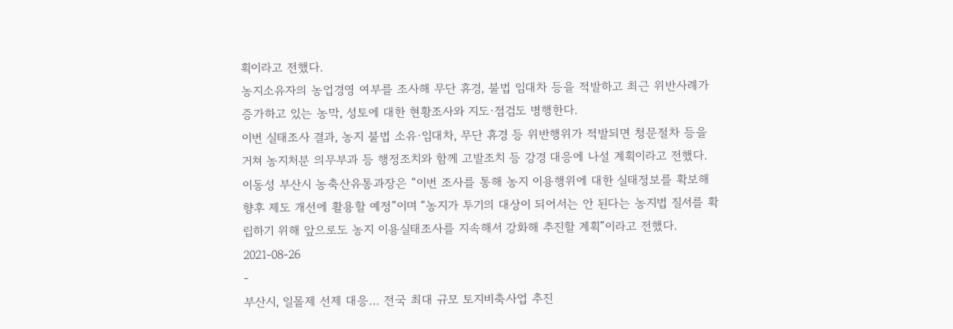획이라고 전했다.
농지소유자의 농업경영 여부를 조사해 무단 휴경, 불법 임대차 등을 적발하고 최근 위반사례가 증가하고 있는 농막, 성토에 대한 현황조사와 지도·점검도 병행한다.
이번 실태조사 결과, 농지 불법 소유·임대차, 무단 휴경 등 위반행위가 적발되면 청문절차 등을 거쳐 농지처분 의무부과 등 행정조치와 함께 고발조치 등 강경 대응에 나설 계획이라고 전했다.
이동성 부산시 농축산유통과장은 “이번 조사를 통해 농지 이용행위에 대한 실태정보를 확보해 향후 제도 개선에 활용할 예정”이며 “농지가 투기의 대상이 되어서는 안 된다는 농지법 질서를 확립하기 위해 앞으로도 농지 이용실태조사를 지속해서 강화해 추진할 계획”이라고 전했다.
2021-08-26
-
부산시, 일몰제 선제 대응… 전국 최대 규모 토지비축사업 추진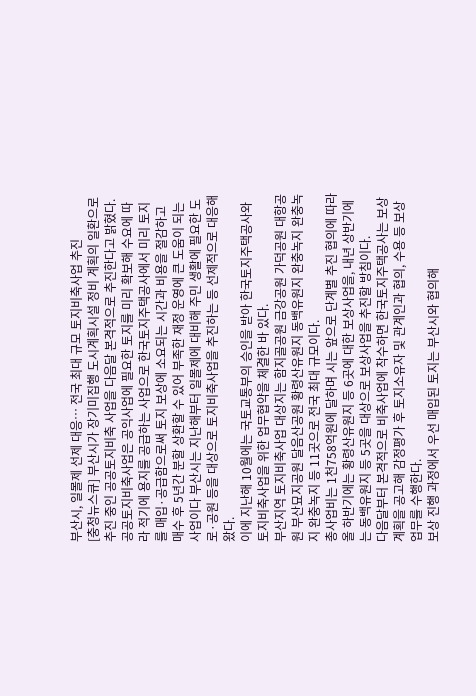부산시, 일몰제 선제 대응… 전국 최대 규모 토지비축사업 추진
[충청뉴스큐] 부산시가 장기미집행 도시계획시설 정비 계획의 일환으로 추진 중인 공공토지비축 사업을 다음달 본격적으로 추진한다고 밝혔다.
공공토지비축사업은 공익사업에 필요한 토지를 미리 확보해 수요에 따라 적기에 용지를 공급하는 사업으로 한국토지주택공사에서 미리 토지를 매입·공급함으로써 토지 보상에 소요되는 시간과 비용을 절감하고 매수 후 5년간 분할 상환할 수 있어 부족한 재정 운영에 큰 도움이 되는 사업이다 부산시는 지난해부터 일몰제에 대비해 주민 생활에 필요한 도로·공원 등을 대상으로 토지비축사업을 추진하는 등 선제적으로 대응해왔다.
이에 지난해 10월에는 국토교통부의 승인을 받아 한국토지주택공사와 토지비축사업을 위한 업무협약을 체결한 바 있다.
부산지역 토지비축사업 대상지는 함지골공원 금강공원 가덕공원 대항공원 부산묘지공원 달음산공원 황령산유원지 동백유원지 완충녹지 완충녹지 완충녹지 등 11곳으로 전국 최대 규모이다.
총사업비는 1천758억원에 달하며 시는 앞으로 단계별 추진 협의에 따라 올 하반기에는 황령산유원지 등 6곳에 대한 보상사업을, 내년 상반기에는 동백유원지 등 5곳을 대상으로 보상사업을 추진할 방침이다.
다음달부터 본격적으로 비축사업에 착수하면 한국토지주택공사는 보상계획을 공고해 감정평가 후 토지소유자 및 관계인과 협의, 수용 등 보상업무를 수행한다.
보상 진행 과정에서 우선 매입된 토지는 부산시와 협의해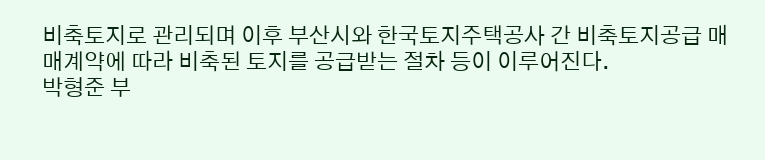비축토지로 관리되며 이후 부산시와 한국토지주택공사 간 비축토지공급 매매계약에 따라 비축된 토지를 공급받는 절차 등이 이루어진다.
박형준 부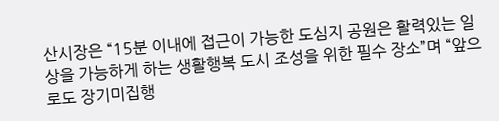산시장은 “15분 이내에 접근이 가능한 도심지 공원은 활력있는 일상을 가능하게 하는 생활행복 도시 조성을 위한 필수 장소”며 “앞으로도 장기미집행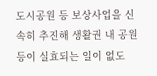도시공원 등 보상사업을 신속히 추진해 생활권 내 공원 등이 실효되는 일이 없도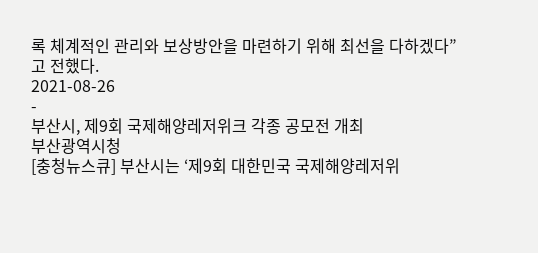록 체계적인 관리와 보상방안을 마련하기 위해 최선을 다하겠다”고 전했다.
2021-08-26
-
부산시, 제9회 국제해양레저위크 각종 공모전 개최
부산광역시청
[충청뉴스큐] 부산시는 ‘제9회 대한민국 국제해양레저위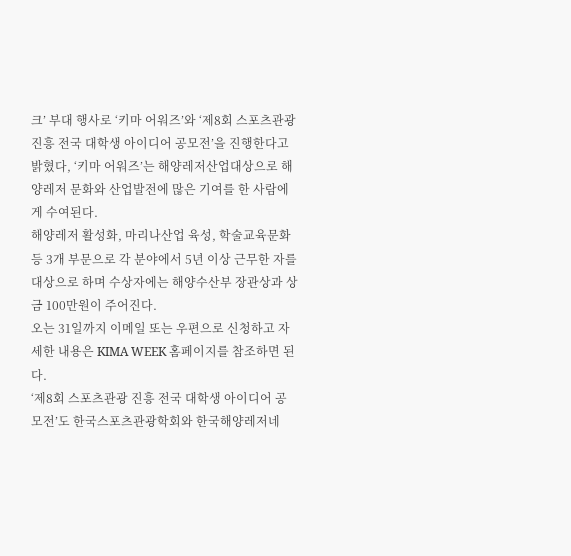크’ 부대 행사로 ‘키마 어워즈’와 ‘제8회 스포츠관광 진흥 전국 대학생 아이디어 공모전’을 진행한다고 밝혔다, ‘키마 어워즈’는 해양레저산업대상으로 해양레저 문화와 산업발전에 많은 기여를 한 사람에게 수여된다.
해양레저 활성화, 마리나산업 육성, 학술교육문화 등 3개 부문으로 각 분야에서 5년 이상 근무한 자를 대상으로 하며 수상자에는 해양수산부 장관상과 상금 100만원이 주어진다.
오는 31일까지 이메일 또는 우편으로 신청하고 자세한 내용은 KIMA WEEK 홈페이지를 참조하면 된다.
‘제8회 스포츠관광 진흥 전국 대학생 아이디어 공모전’도 한국스포츠관광학회와 한국해양레저네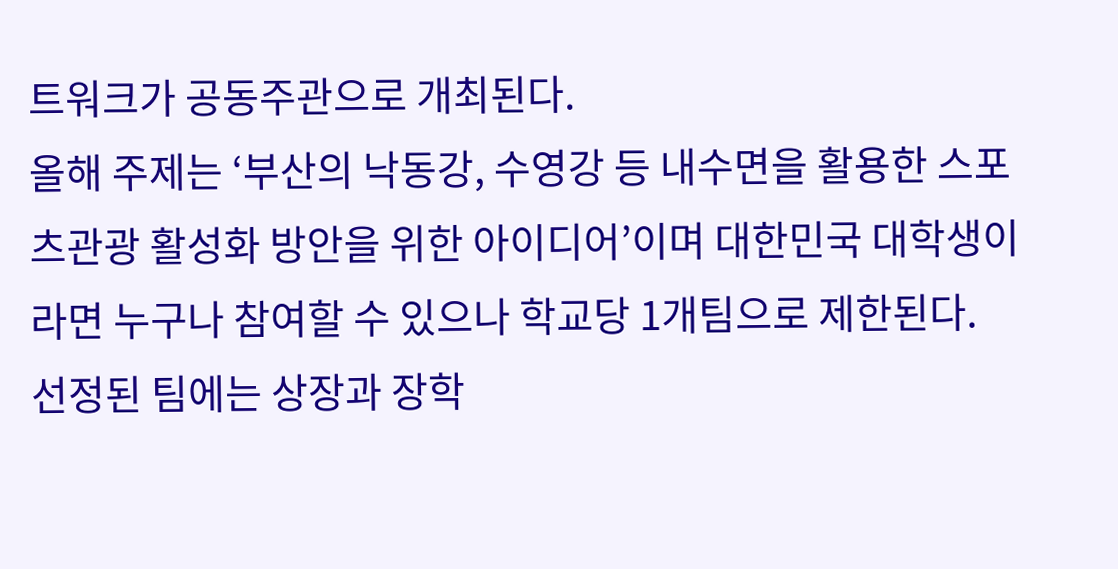트워크가 공동주관으로 개최된다.
올해 주제는 ‘부산의 낙동강, 수영강 등 내수면을 활용한 스포츠관광 활성화 방안을 위한 아이디어’이며 대한민국 대학생이라면 누구나 참여할 수 있으나 학교당 1개팀으로 제한된다.
선정된 팀에는 상장과 장학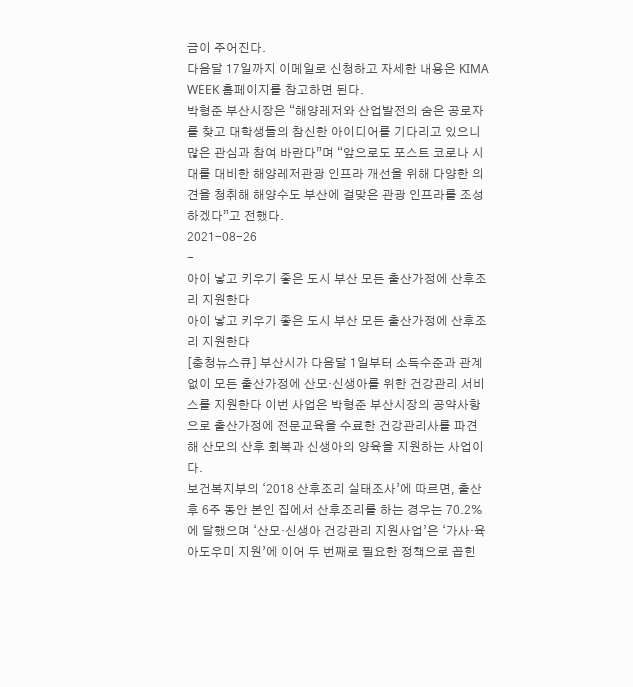금이 주어진다.
다음달 17일까지 이메일로 신청하고 자세한 내용은 KIMA WEEK 홈페이지를 참고하면 된다.
박형준 부산시장은 “해양레저와 산업발전의 숨은 공로자를 찾고 대학생들의 참신한 아이디어를 기다리고 있으니 많은 관심과 참여 바란다”며 “앞으로도 포스트 코로나 시대를 대비한 해양레저관광 인프라 개선을 위해 다양한 의견을 청취해 해양수도 부산에 걸맞은 관광 인프라를 조성하겠다”고 전했다.
2021-08-26
-
아이 낳고 키우기 좋은 도시 부산 모든 출산가정에 산후조리 지원한다
아이 낳고 키우기 좋은 도시 부산 모든 출산가정에 산후조리 지원한다
[충청뉴스큐] 부산시가 다음달 1일부터 소득수준과 관계없이 모든 출산가정에 산모·신생아를 위한 건강관리 서비스를 지원한다 이번 사업은 박형준 부산시장의 공약사항으로 출산가정에 전문교육을 수료한 건강관리사를 파견해 산모의 산후 회복과 신생아의 양육을 지원하는 사업이다.
보건복지부의 ‘2018 산후조리 실태조사’에 따르면, 출산 후 6주 동안 본인 집에서 산후조리를 하는 경우는 70.2%에 달했으며 ‘산모·신생아 건강관리 지원사업’은 ‘가사·육아도우미 지원’에 이어 두 번째로 필요한 정책으로 꼽힌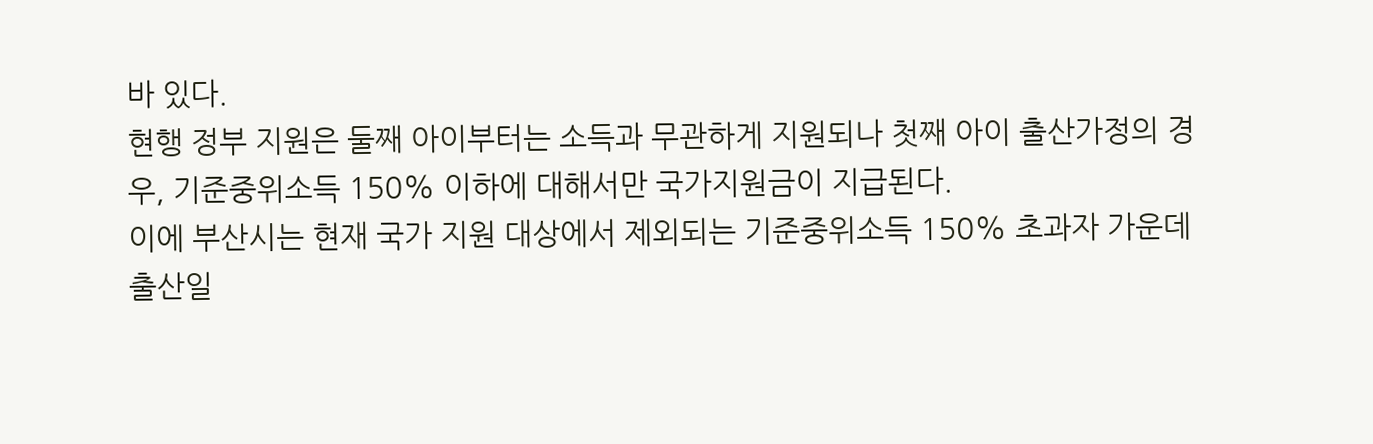바 있다.
현행 정부 지원은 둘째 아이부터는 소득과 무관하게 지원되나 첫째 아이 출산가정의 경우, 기준중위소득 150% 이하에 대해서만 국가지원금이 지급된다.
이에 부산시는 현재 국가 지원 대상에서 제외되는 기준중위소득 150% 초과자 가운데 출산일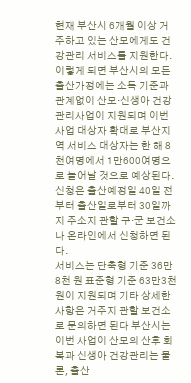현재 부산시 6개월 이상 거주하고 있는 산모에게도 건강관리 서비스를 지원한다.
이렇게 되면 부산시의 모든 출산가정에는 소득 기준과 관계없이 산모·신생아 건강관리사업이 지원되며 이번 사업 대상자 확대로 부산지역 서비스 대상자는 한 해 8천여명에서 1만600여명으로 늘어날 것으로 예상된다.
신청은 출산예정일 40일 전부터 출산일로부터 30일까지 주소지 관할 구·군 보건소나 온라인에서 신청하면 된다.
서비스는 단축형 기준 36만8천 원 표준형 기준 63만3천 원이 지원되며 기타 상세한 사항은 거주지 관할 보건소로 문의하면 된다 부산시는 이번 사업이 산모의 산후 회복과 신생아 건강관리는 물론, 출산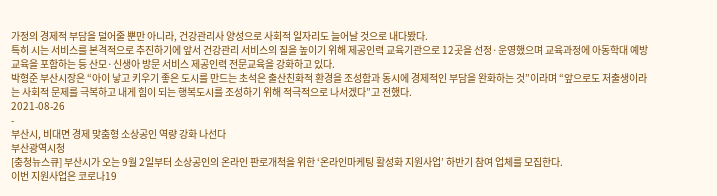가정의 경제적 부담을 덜어줄 뿐만 아니라, 건강관리사 양성으로 사회적 일자리도 늘어날 것으로 내다봤다.
특히 시는 서비스를 본격적으로 추진하기에 앞서 건강관리 서비스의 질을 높이기 위해 제공인력 교육기관으로 12곳을 선정·운영했으며 교육과정에 아동학대 예방 교육을 포함하는 등 산모·신생아 방문 서비스 제공인력 전문교육을 강화하고 있다.
박형준 부산시장은 “아이 낳고 키우기 좋은 도시를 만드는 초석은 출산친화적 환경을 조성함과 동시에 경제적인 부담을 완화하는 것”이라며 “앞으로도 저출생이라는 사회적 문제를 극복하고 내게 힘이 되는 행복도시를 조성하기 위해 적극적으로 나서겠다”고 전했다.
2021-08-26
-
부산시, 비대면 경제 맞춤형 소상공인 역량 강화 나선다
부산광역시청
[충청뉴스큐] 부산시가 오는 9월 2일부터 소상공인의 온라인 판로개척을 위한 ‘온라인마케팅 활성화 지원사업’ 하반기 참여 업체를 모집한다.
이번 지원사업은 코로나19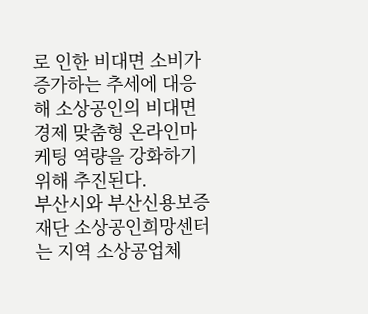로 인한 비대면 소비가 증가하는 추세에 대응해 소상공인의 비대면 경제 맞춤형 온라인마케팅 역량을 강화하기 위해 추진된다.
부산시와 부산신용보증재단 소상공인희망센터는 지역 소상공업체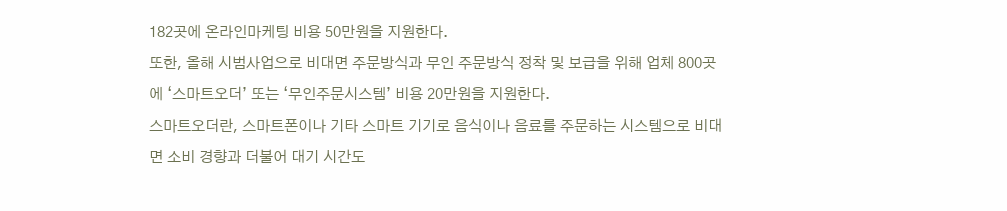182곳에 온라인마케팅 비용 50만원을 지원한다.
또한, 올해 시범사업으로 비대면 주문방식과 무인 주문방식 정착 및 보급을 위해 업체 800곳에 ‘스마트오더’ 또는 ‘무인주문시스템’ 비용 20만원을 지원한다.
스마트오더란, 스마트폰이나 기타 스마트 기기로 음식이나 음료를 주문하는 시스템으로 비대면 소비 경향과 더불어 대기 시간도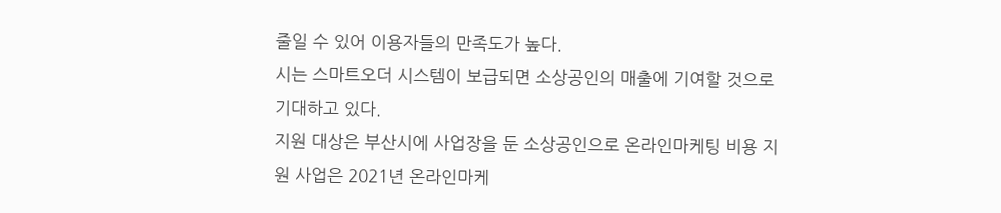줄일 수 있어 이용자들의 만족도가 높다.
시는 스마트오더 시스템이 보급되면 소상공인의 매출에 기여할 것으로 기대하고 있다.
지원 대상은 부산시에 사업장을 둔 소상공인으로 온라인마케팅 비용 지원 사업은 2021년 온라인마케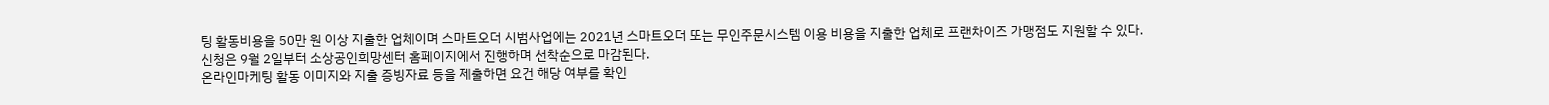팅 활동비용을 50만 원 이상 지출한 업체이며 스마트오더 시범사업에는 2021년 스마트오더 또는 무인주문시스템 이용 비용을 지출한 업체로 프랜차이즈 가맹점도 지원할 수 있다.
신청은 9월 2일부터 소상공인희망센터 홈페이지에서 진행하며 선착순으로 마감된다.
온라인마케팅 활동 이미지와 지출 증빙자료 등을 제출하면 요건 해당 여부를 확인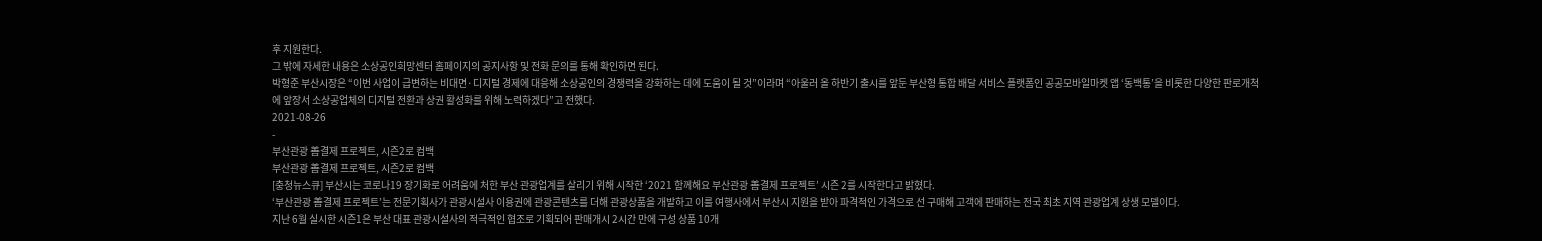후 지원한다.
그 밖에 자세한 내용은 소상공인희망센터 홈페이지의 공지사항 및 전화 문의를 통해 확인하면 된다.
박형준 부산시장은 “이번 사업이 급변하는 비대면·디지털 경제에 대응해 소상공인의 경쟁력을 강화하는 데에 도움이 될 것”이라며 “아울러 올 하반기 출시를 앞둔 부산형 통합 배달 서비스 플랫폼인 공공모바일마켓 앱 ‘동백통’을 비롯한 다양한 판로개척에 앞장서 소상공업체의 디지털 전환과 상권 활성화를 위해 노력하겠다”고 전했다.
2021-08-26
-
부산관광 善결제 프로젝트, 시즌2로 컴백
부산관광 善결제 프로젝트, 시즌2로 컴백
[충청뉴스큐] 부산시는 코로나19 장기화로 어려움에 처한 부산 관광업계를 살리기 위해 시작한 ‘2021 함께해요 부산관광 善결제 프로젝트’ 시즌 2를 시작한다고 밝혔다.
‘부산관광 善결제 프로젝트’는 전문기획사가 관광시설사 이용권에 관광콘텐츠를 더해 관광상품을 개발하고 이를 여행사에서 부산시 지원을 받아 파격적인 가격으로 선 구매해 고객에 판매하는 전국 최초 지역 관광업계 상생 모델이다.
지난 6월 실시한 시즌1은 부산 대표 관광시설사의 적극적인 협조로 기획되어 판매개시 2시간 만에 구성 상품 10개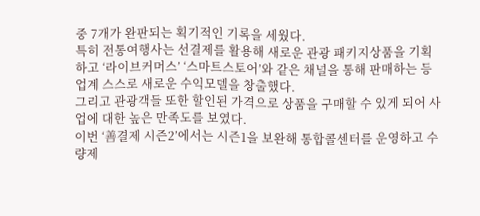중 7개가 완판되는 획기적인 기록을 세웠다.
특히 전통여행사는 선결제를 활용해 새로운 관광 패키지상품을 기획하고 ‘라이브커머스’ ‘스마트스토어’와 같은 채널을 통해 판매하는 등 업계 스스로 새로운 수익모델을 창출했다.
그리고 관광객들 또한 할인된 가격으로 상품을 구매할 수 있게 되어 사업에 대한 높은 만족도를 보였다.
이번 ‘善결제 시즌2’에서는 시즌1을 보완해 통합콜센터를 운영하고 수량제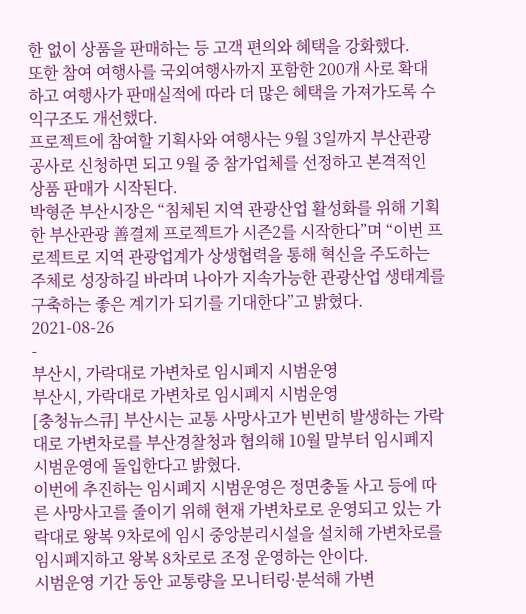한 없이 상품을 판매하는 등 고객 편의와 혜택을 강화했다.
또한 참여 여행사를 국외여행사까지 포함한 200개 사로 확대하고 여행사가 판매실적에 따라 더 많은 혜택을 가져가도록 수익구조도 개선했다.
프로젝트에 참여할 기획사와 여행사는 9월 3일까지 부산관광공사로 신청하면 되고 9월 중 참가업체를 선정하고 본격적인 상품 판매가 시작된다.
박형준 부산시장은 “침체된 지역 관광산업 활성화를 위해 기획한 부산관광 善결제 프로젝트가 시즌2를 시작한다”며 “이번 프로젝트로 지역 관광업계가 상생협력을 통해 혁신을 주도하는 주체로 성장하길 바라며 나아가 지속가능한 관광산업 생태계를 구축하는 좋은 계기가 되기를 기대한다”고 밝혔다.
2021-08-26
-
부산시, 가락대로 가변차로 임시폐지 시범운영
부산시, 가락대로 가변차로 임시폐지 시범운영
[충청뉴스큐] 부산시는 교통 사망사고가 빈번히 발생하는 가락대로 가변차로를 부산경찰청과 협의해 10월 말부터 임시폐지 시범운영에 돌입한다고 밝혔다.
이번에 추진하는 임시폐지 시범운영은 정면충돌 사고 등에 따른 사망사고를 줄이기 위해 현재 가변차로로 운영되고 있는 가락대로 왕복 9차로에 임시 중앙분리시설을 설치해 가변차로를 임시폐지하고 왕복 8차로로 조정 운영하는 안이다.
시범운영 기간 동안 교통량을 모니터링·분석해 가변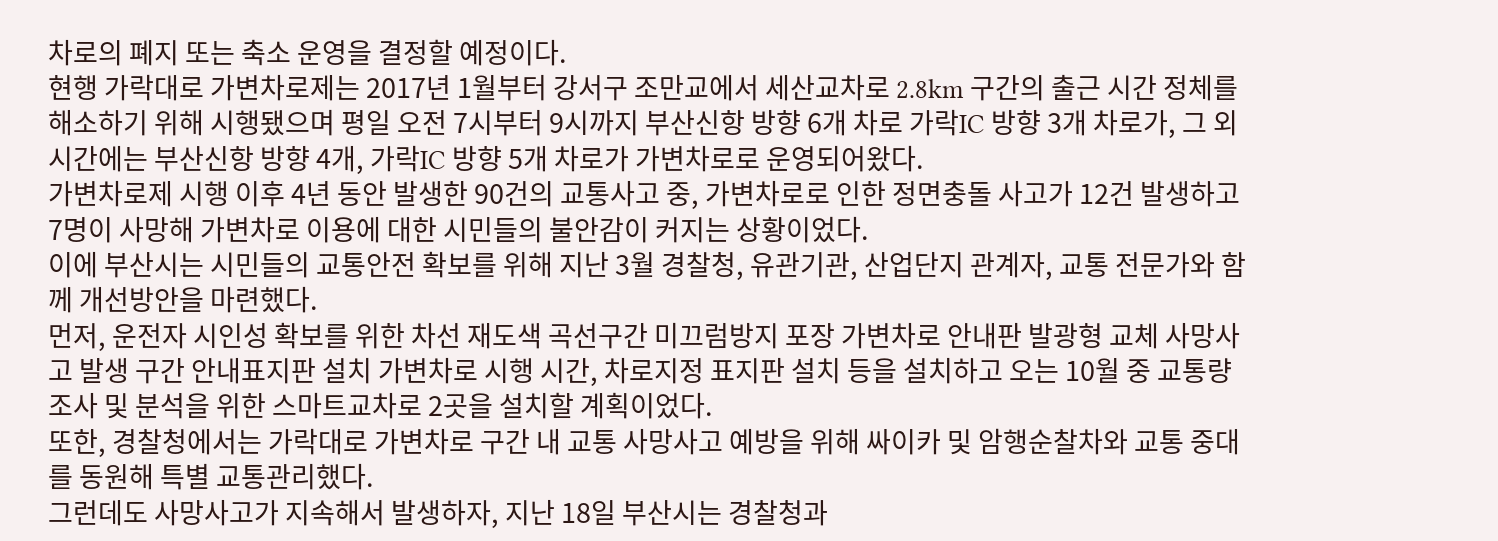차로의 폐지 또는 축소 운영을 결정할 예정이다.
현행 가락대로 가변차로제는 2017년 1월부터 강서구 조만교에서 세산교차로 2.8km 구간의 출근 시간 정체를 해소하기 위해 시행됐으며 평일 오전 7시부터 9시까지 부산신항 방향 6개 차로 가락IC 방향 3개 차로가, 그 외 시간에는 부산신항 방향 4개, 가락IC 방향 5개 차로가 가변차로로 운영되어왔다.
가변차로제 시행 이후 4년 동안 발생한 90건의 교통사고 중, 가변차로로 인한 정면충돌 사고가 12건 발생하고 7명이 사망해 가변차로 이용에 대한 시민들의 불안감이 커지는 상황이었다.
이에 부산시는 시민들의 교통안전 확보를 위해 지난 3월 경찰청, 유관기관, 산업단지 관계자, 교통 전문가와 함께 개선방안을 마련했다.
먼저, 운전자 시인성 확보를 위한 차선 재도색 곡선구간 미끄럼방지 포장 가변차로 안내판 발광형 교체 사망사고 발생 구간 안내표지판 설치 가변차로 시행 시간, 차로지정 표지판 설치 등을 설치하고 오는 10월 중 교통량조사 및 분석을 위한 스마트교차로 2곳을 설치할 계획이었다.
또한, 경찰청에서는 가락대로 가변차로 구간 내 교통 사망사고 예방을 위해 싸이카 및 암행순찰차와 교통 중대를 동원해 특별 교통관리했다.
그런데도 사망사고가 지속해서 발생하자, 지난 18일 부산시는 경찰청과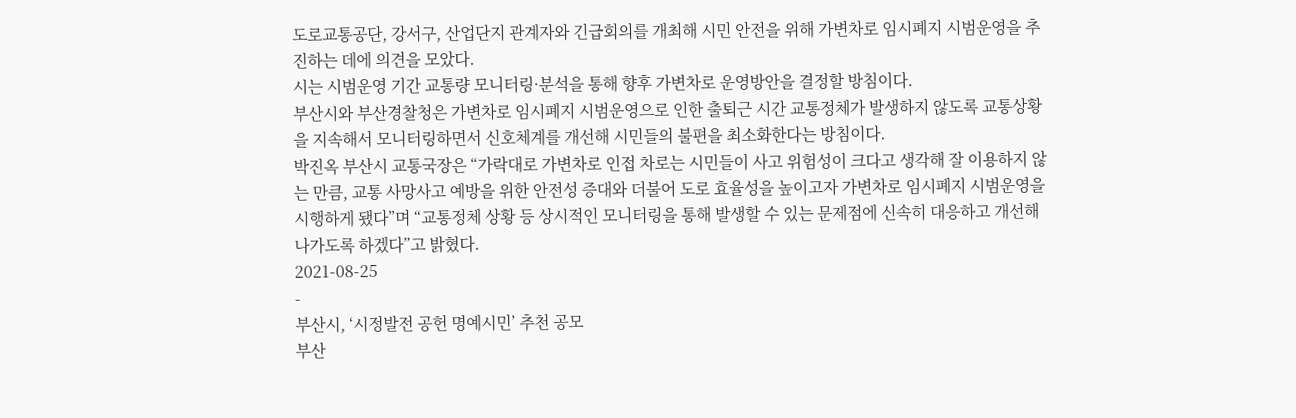도로교통공단, 강서구, 산업단지 관계자와 긴급회의를 개최해 시민 안전을 위해 가변차로 임시폐지 시범운영을 추진하는 데에 의견을 모았다.
시는 시범운영 기간 교통량 모니터링·분석을 통해 향후 가변차로 운영방안을 결정할 방침이다.
부산시와 부산경찰청은 가변차로 임시폐지 시범운영으로 인한 출퇴근 시간 교통정체가 발생하지 않도록 교통상황을 지속해서 모니터링하면서 신호체계를 개선해 시민들의 불편을 최소화한다는 방침이다.
박진옥 부산시 교통국장은 “가락대로 가변차로 인접 차로는 시민들이 사고 위험성이 크다고 생각해 잘 이용하지 않는 만큼, 교통 사망사고 예방을 위한 안전성 증대와 더불어 도로 효율성을 높이고자 가변차로 임시폐지 시범운영을 시행하게 됐다”며 “교통정체 상황 등 상시적인 모니터링을 통해 발생할 수 있는 문제점에 신속히 대응하고 개선해 나가도록 하겠다”고 밝혔다.
2021-08-25
-
부산시, ‘시정발전 공헌 명예시민’ 추천 공모
부산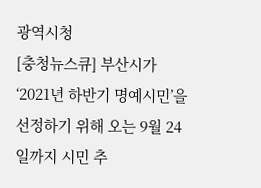광역시청
[충청뉴스큐] 부산시가 ‘2021년 하반기 명예시민’을 선정하기 위해 오는 9월 24일까지 시민 추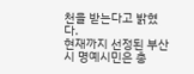천을 받는다고 밝혔다.
현재까지 선정된 부산시 명예시민은 총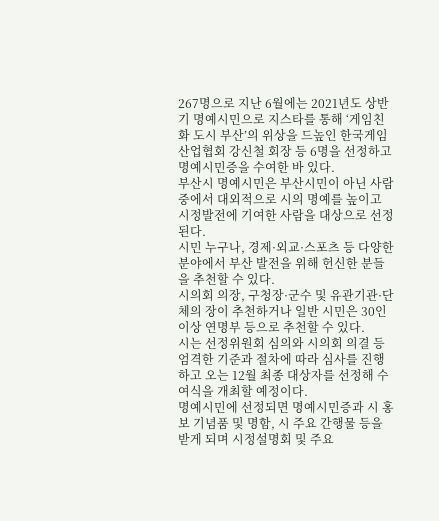267명으로 지난 6월에는 2021년도 상반기 명예시민으로 지스타를 통해 ‘게임친화 도시 부산’의 위상을 드높인 한국게임산업협회 강신철 회장 등 6명을 선정하고 명예시민증을 수여한 바 있다.
부산시 명예시민은 부산시민이 아닌 사람 중에서 대외적으로 시의 명예를 높이고 시정발전에 기여한 사람을 대상으로 선정된다.
시민 누구나, 경제·외교·스포츠 등 다양한 분야에서 부산 발전을 위해 헌신한 분들을 추천할 수 있다.
시의회 의장, 구청장·군수 및 유관기관·단체의 장이 추천하거나 일반 시민은 30인 이상 연명부 등으로 추천할 수 있다.
시는 선정위원회 심의와 시의회 의결 등 엄격한 기준과 절차에 따라 심사를 진행하고 오는 12월 최종 대상자를 선정해 수여식을 개최할 예정이다.
명예시민에 선정되면 명예시민증과 시 홍보 기념품 및 명함, 시 주요 간행물 등을 받게 되며 시정설명회 및 주요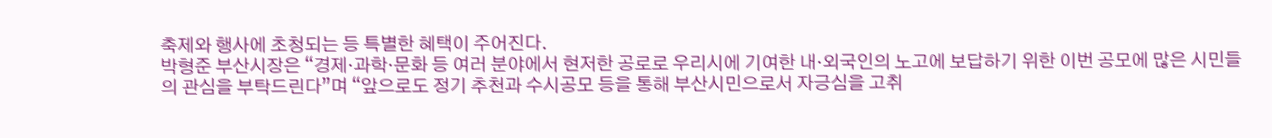축제와 행사에 초청되는 등 특별한 혜택이 주어진다.
박형준 부산시장은 “경제·과학·문화 등 여러 분야에서 현저한 공로로 우리시에 기여한 내·외국인의 노고에 보답하기 위한 이번 공모에 많은 시민들의 관심을 부탁드린다”며 “앞으로도 정기 추천과 수시공모 등을 통해 부산시민으로서 자긍심을 고취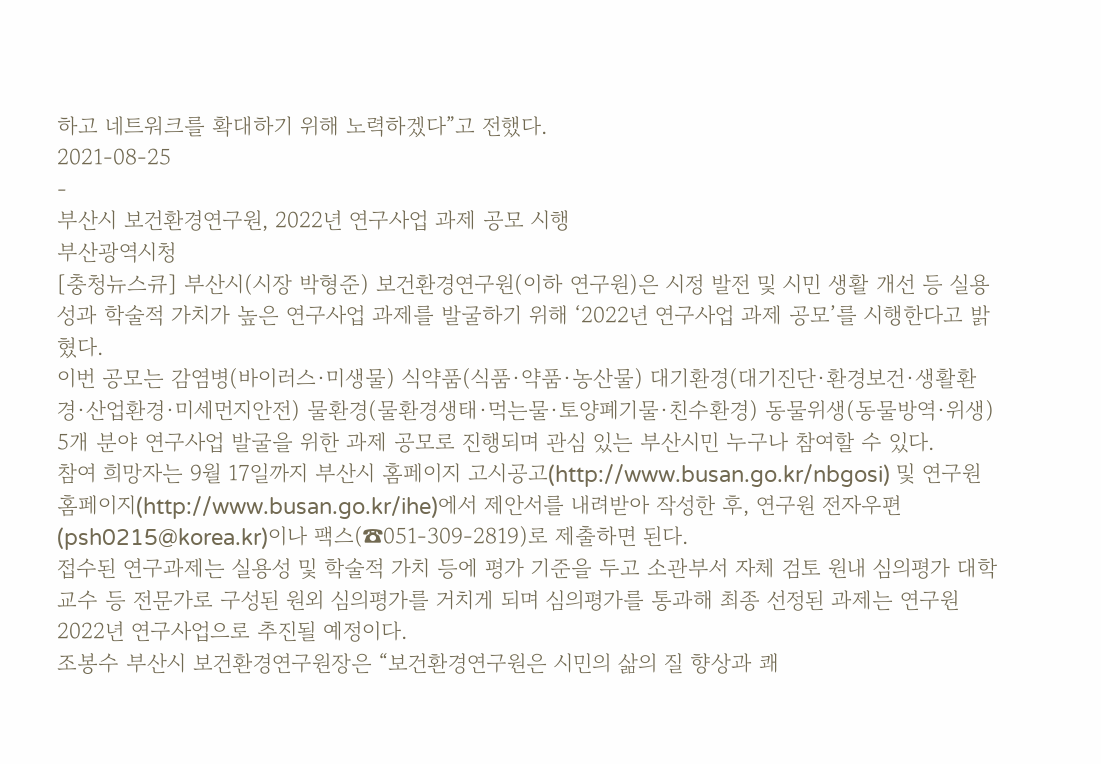하고 네트워크를 확대하기 위해 노력하겠다”고 전했다.
2021-08-25
-
부산시 보건환경연구원, 2022년 연구사업 과제 공모 시행
부산광역시청
[충청뉴스큐] 부산시(시장 박형준) 보건환경연구원(이하 연구원)은 시정 발전 및 시민 생활 개선 등 실용성과 학술적 가치가 높은 연구사업 과제를 발굴하기 위해 ‘2022년 연구사업 과제 공모’를 시행한다고 밝혔다.
이번 공모는 감염병(바이러스·미생물) 식약품(식품·약품·농산물) 대기환경(대기진단·환경보건·생활환경·산업환경·미세먼지안전) 물환경(물환경생태·먹는물·토양폐기물·친수환경) 동물위생(동물방역·위생) 5개 분야 연구사업 발굴을 위한 과제 공모로 진행되며 관심 있는 부산시민 누구나 참여할 수 있다.
참여 희망자는 9월 17일까지 부산시 홈페이지 고시공고(http://www.busan.go.kr/nbgosi) 및 연구원 홈페이지(http://www.busan.go.kr/ihe)에서 제안서를 내려받아 작성한 후, 연구원 전자우편(psh0215@korea.kr)이나 팩스(☎051-309-2819)로 제출하면 된다.
접수된 연구과제는 실용성 및 학술적 가치 등에 평가 기준을 두고 소관부서 자체 검토 원내 심의평가 대학교수 등 전문가로 구성된 원외 심의평가를 거치게 되며 심의평가를 통과해 최종 선정된 과제는 연구원 2022년 연구사업으로 추진될 예정이다.
조봉수 부산시 보건환경연구원장은 “보건환경연구원은 시민의 삶의 질 향상과 쾌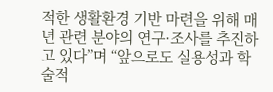적한 생활환경 기반 마련을 위해 매년 관련 분야의 연구·조사를 추진하고 있다”며 “앞으로도 실용성과 학술적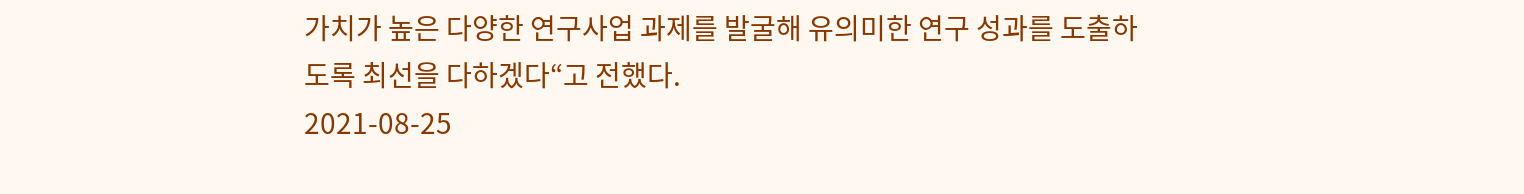가치가 높은 다양한 연구사업 과제를 발굴해 유의미한 연구 성과를 도출하도록 최선을 다하겠다“고 전했다.
2021-08-25